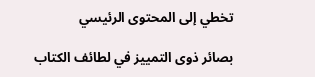تخطي إلى المحتوى الرئيسي

بصائر ذوى التمييز في لطائف الكتاب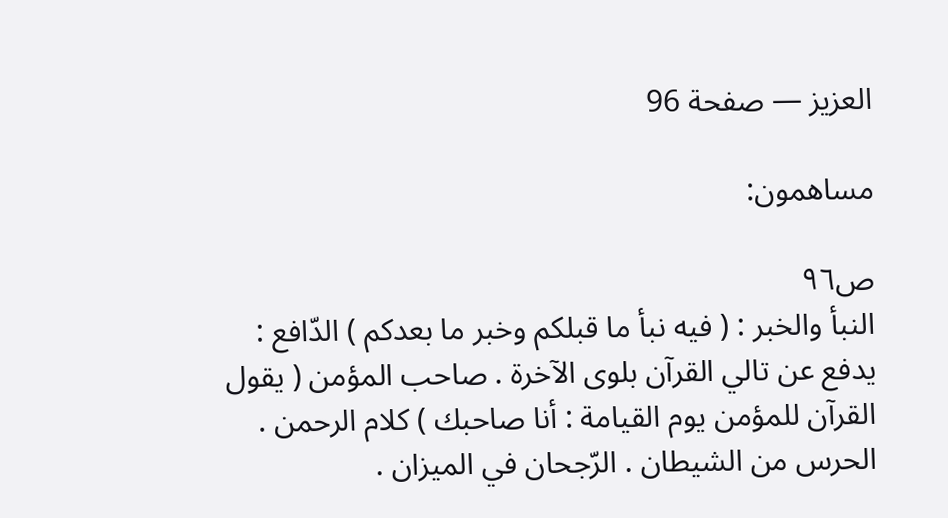العزيز — صفحة 96

مساهمون:

ص٩٦
النبأ والخبر : ( فيه نبأ ما قبلكم وخبر ما بعدكم ) الدّافع : يدفع عن تالي القرآن بلوى الآخرة . صاحب المؤمن ( يقول القرآن للمؤمن يوم القيامة : أنا صاحبك ) كلام الرحمن . الحرس من الشيطان . الرّجحان في الميزان .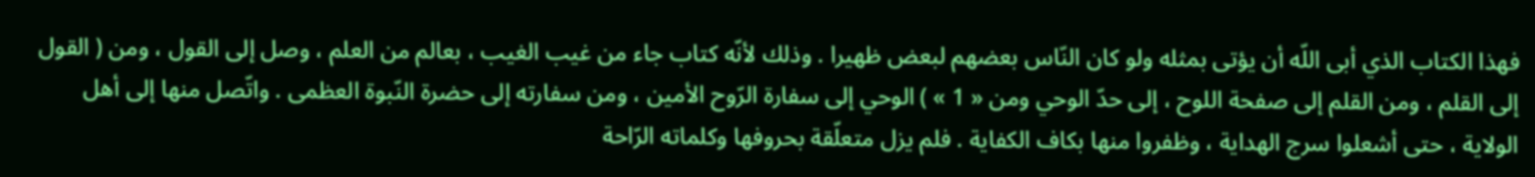فهذا الكتاب الذي أبى اللّه أن يؤتى بمثله ولو كان النّاس بعضهم لبعض ظهيرا . وذلك لأنّه كتاب جاء من غيب الغيب ، بعالم من العلم ، وصل إلى القول ، ومن ( القول إلى القلم ، ومن القلم إلى صفحة اللوح ، إلى حدّ الوحي ومن « 1 » ) الوحي إلى سفارة الرّوح الأمين ، ومن سفارته إلى حضرة النّبوة العظمى . واتّصل منها إلى أهل الولاية ، حتى أشعلوا سرج الهداية ، وظفروا منها بكاف الكفاية . فلم يزل متعلّقة بحروفها وكلماته الرّاحة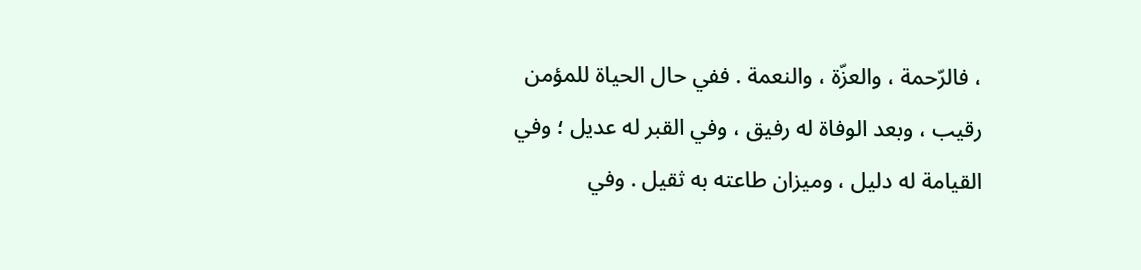، فالرّحمة ، والعزّة ، والنعمة . ففي حال الحياة للمؤمن رقيب ، وبعد الوفاة له رفيق ، وفي القبر له عديل ؛ وفي القيامة له دليل ، وميزان طاعته به ثقيل . وفي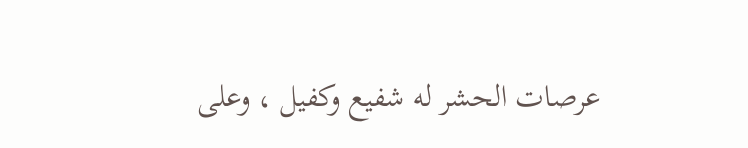عرصات الحشر له شفيع وكفيل ، وعلى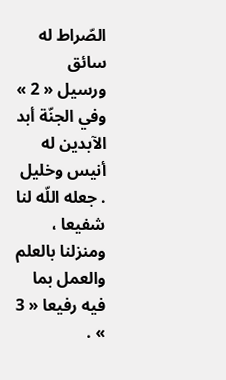الصّراط له سائق ورسيل « 2 » وفي الجنّة أبد الآبدين له أنيس وخليل . جعله اللّه لنا شفيعا ، ومنزلنا بالعلم والعمل بما فيه رفيعا « 3 » .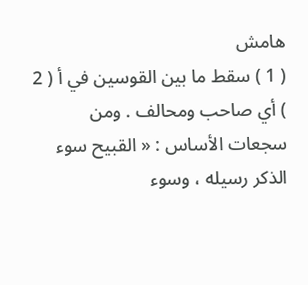هامش
( 1 ) سقط ما بين القوسين في أ ( 2 ) أي صاحب ومحالف . ومن سجعات الأساس : « القبيح سوء الذكر رسيله ، وسوء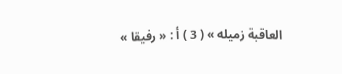العاقبة زميله » ( 3 ) أ : « رفيقا »